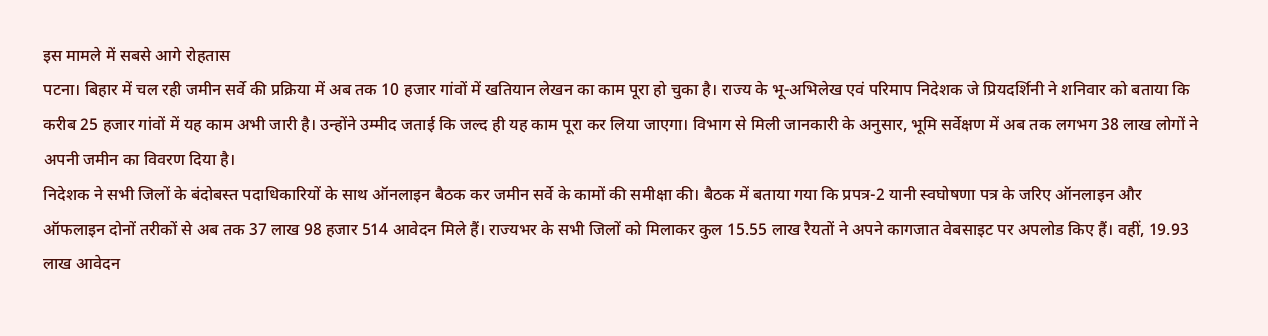इस मामले में सबसे आगे रोहतास
पटना। बिहार में चल रही जमीन सर्वे की प्रक्रिया में अब तक 10 हजार गांवों में खतियान लेखन का काम पूरा हो चुका है। राज्य के भू-अभिलेख एवं परिमाप निदेशक जे प्रियदर्शिनी ने शनिवार को बताया कि करीब 25 हजार गांवों में यह काम अभी जारी है। उन्होंने उम्मीद जताई कि जल्द ही यह काम पूरा कर लिया जाएगा। विभाग से मिली जानकारी के अनुसार, भूमि सर्वेक्षण में अब तक लगभग 38 लाख लोगों ने अपनी जमीन का विवरण दिया है।
निदेशक ने सभी जिलों के बंदोबस्त पदाधिकारियों के साथ ऑनलाइन बैठक कर जमीन सर्वे के कामों की समीक्षा की। बैठक में बताया गया कि प्रपत्र-2 यानी स्वघोषणा पत्र के जरिए ऑनलाइन और ऑफलाइन दोनों तरीकों से अब तक 37 लाख 98 हजार 514 आवेदन मिले हैं। राज्यभर के सभी जिलों को मिलाकर कुल 15.55 लाख रैयतों ने अपने कागजात वेबसाइट पर अपलोड किए हैं। वहीं, 19.93 लाख आवेदन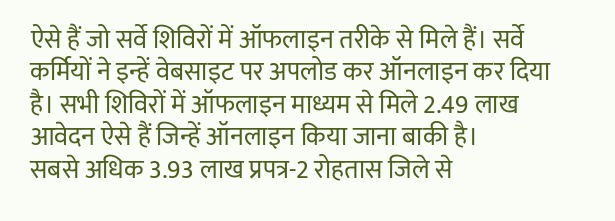ऐसे हैं जो सर्वे शिविरों में ऑफलाइन तरीके से मिले हैं। सर्वे कर्मियों ने इन्हें वेबसाइट पर अपलोड कर ऑनलाइन कर दिया है। सभी शिविरों में ऑफलाइन माध्यम से मिले 2.49 लाख आवेदन ऐसे हैं जिन्हें ऑनलाइन किया जाना बाकी है।
सबसे अधिक 3.93 लाख प्रपत्र-2 रोहतास जिले से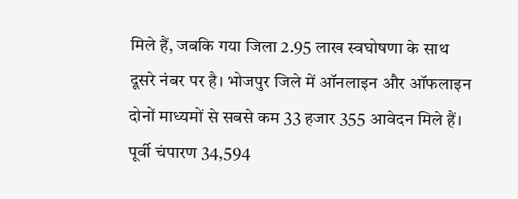मिले हैं, जबकि गया जिला 2.95 लाख स्वघोषणा के साथ दूसरे नंबर पर है। भोजपुर जिले में ऑनलाइन और ऑफलाइन दोनों माध्यमों से सबसे कम 33 हजार 355 आवेदन मिले हैं। पूर्वी चंपारण 34,594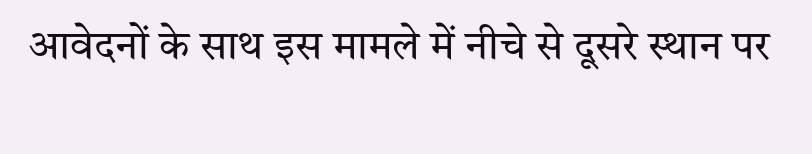आवेदनों के साथ इस मामले में नीचे से दूसरे स्थान पर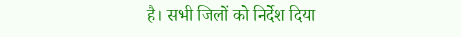है। सभी जिलों को निर्देश दिया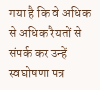गया है कि वे अधिक से अधिक रैयतों से संपर्क कर उन्हें स्वघोषणा पत्र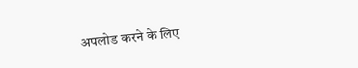अपलोड करने के लिए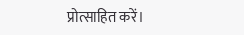प्रोत्साहित करें।